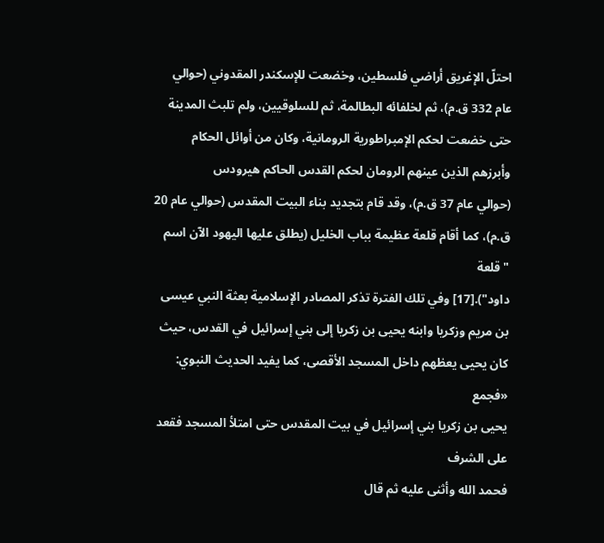احتلّ الإغريق أراضي فلسطين، وخضعت للإسكندر المقدوني (حوالي عام 332 ق.م)، ثم لخلفائه البطالمة، ثم للسلوقيين، ولم تلبث المدينة حتى خضعت لحكم الإمبراطورية الرومانية، وكان من أوائل الحكام وأبرزهم الذين عينهم الرومان لحكم القدس الحاكم هيرودس
(حوالي عام 37 ق.م)، وقد قام بتجديد بناء البيت المقدس (حوالي عام 20
ق.م)، كما أقام قلعة عظيمة بباب الخليل (يطلق عليها اليهود الآن اسم "قلعة
داود").[17] وفي تلك الفترة تذكر المصادر الإسلامية بعثة النبي عيسى بن مريم وزكريا وابنه يحيى بن زكريا إلى بني إسرائيل في القدس، حيث كان يحيى يعظهم داخل المسجد الأقصى، كما يفيد الحديث النبوي: «فجمع
يحيى بن زكريا بني إسرائيل في بيت المقدس حتى امتلأ المسجد فقعد على الشرف
فحمد الله وأثنى عليه ثم قال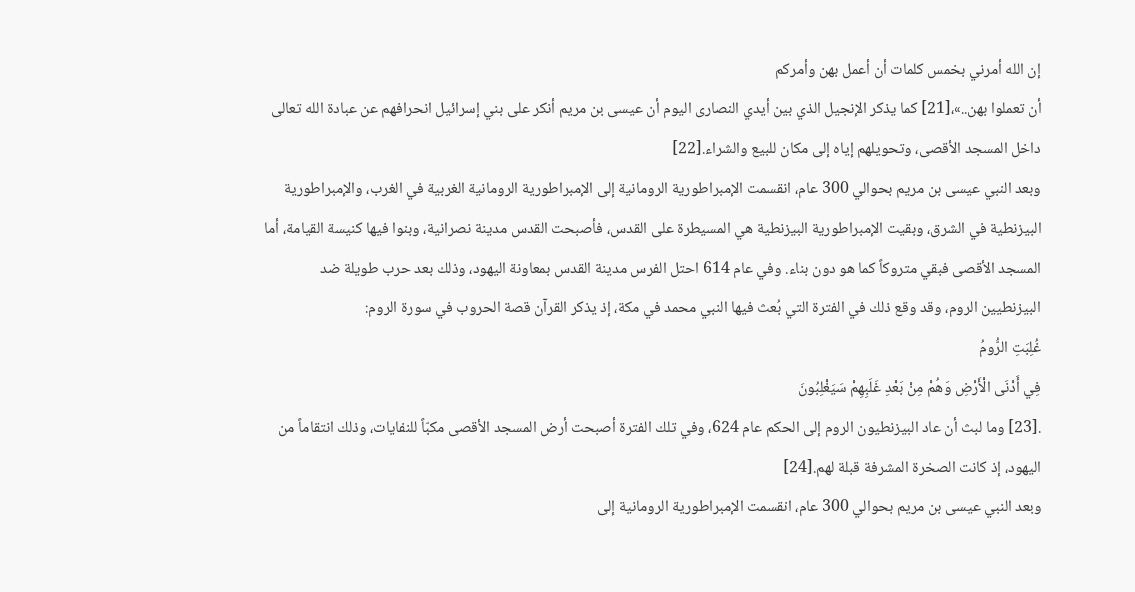إن الله أمرني بخمس كلمات أن أعمل بهن وأمركم
أن تعملوا بهن..»،[21] كما يذكر الإنجيل الذي بين أيدي النصارى اليوم أن عيسى بن مريم أنكر على بني إسرائيل انحرافهم عن عبادة الله تعالى داخل المسجد الأقصى، وتحويلهم إياه إلى مكان للبيع والشراء.[22]
وبعد النبي عيسى بن مريم بحوالي 300 عام، انقسمت الإمبراطورية الرومانية إلى الإمبراطورية الرومانية الغربية في الغرب، والإمبراطورية البيزنطية في الشرق، وبقيت الإمبراطورية البيزنطية هي المسيطرة على القدس، فأصبحت القدس مدينة نصرانية، وبنوا فيها كنيسة القيامة، أما المسجد الأقصى فبقي متروكاً كما هو دون بناء. وفي عام 614 احتل الفرس مدينة القدس بمعاونة اليهود، وذلك بعد حرب طويلة ضد البيزنطيين الروم، وقد وقع ذلك في الفترة التي بُعث فيها النبي محمد في مكة، إذ يذكر القرآن قصة الحروب في سورة الروم:
غُلِبَتِ الرُّومُ
فِي أَدْنَى الْأَرْضِ وَهُمْ مِنْ بَعْدِ غَلَبِهِمْ سَيَغْلِبُونَ
.[23] وما لبث أن عاد البيزنطيون الروم إلى الحكم عام 624، وفي تلك الفترة أصبحت أرض المسجد الأقصى مكبّاً للنفايات، وذلك انتقاماً من اليهود، إذ كانت الصخرة المشرفة قبلة لهم.[24]
وبعد النبي عيسى بن مريم بحوالي 300 عام، انقسمت الإمبراطورية الرومانية إلى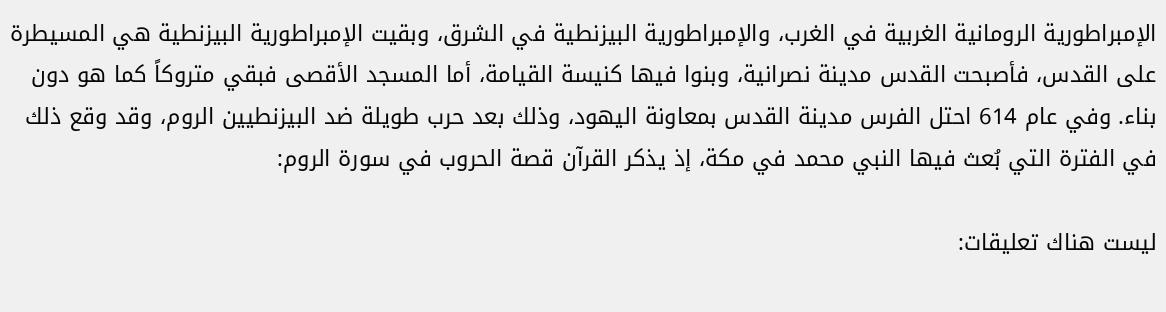الإمبراطورية الرومانية الغربية في الغرب، والإمبراطورية البيزنطية في الشرق، وبقيت الإمبراطورية البيزنطية هي المسيطرة على القدس، فأصبحت القدس مدينة نصرانية، وبنوا فيها كنيسة القيامة، أما المسجد الأقصى فبقي متروكاً كما هو دون بناء. وفي عام 614 احتل الفرس مدينة القدس بمعاونة اليهود، وذلك بعد حرب طويلة ضد البيزنطيين الروم، وقد وقع ذلك في الفترة التي بُعث فيها النبي محمد في مكة، إذ يذكر القرآن قصة الحروب في سورة الروم:

ليست هناك تعليقات: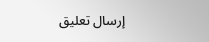إرسال تعليق